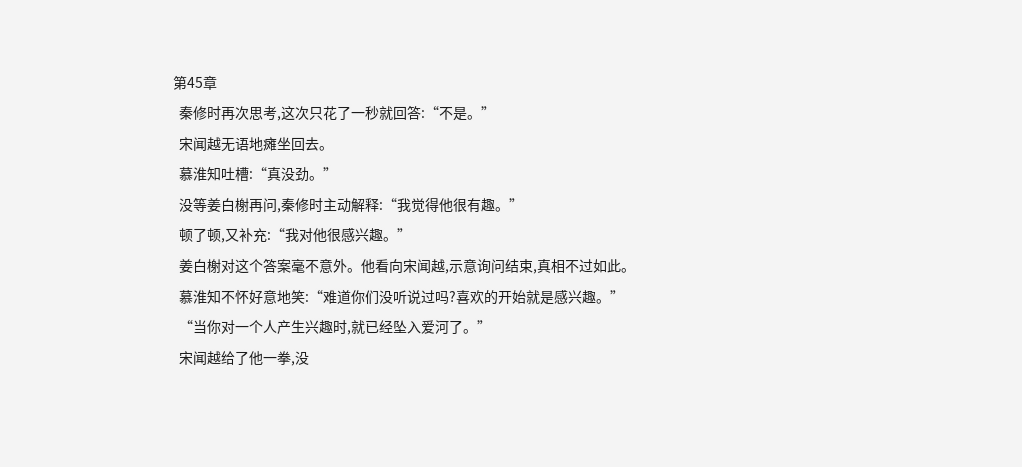第45章
  秦修时再次思考,这次只花了一秒就回答:“不是。”
  宋闻越无语地瘫坐回去。
  慕淮知吐槽:“真没劲。”
  没等姜白榭再问,秦修时主动解释:“我觉得他很有趣。”
  顿了顿,又补充:“我对他很感兴趣。”
  姜白榭对这个答案毫不意外。他看向宋闻越,示意询问结束,真相不过如此。
  慕淮知不怀好意地笑:“难道你们没听说过吗?喜欢的开始就是感兴趣。”
  “当你对一个人产生兴趣时,就已经坠入爱河了。”
  宋闻越给了他一拳,没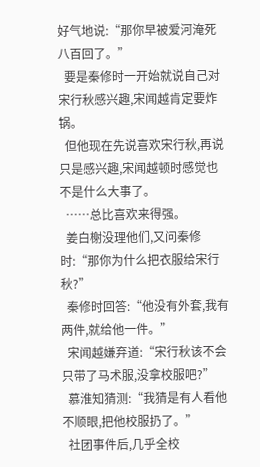好气地说:“那你早被爱河淹死八百回了。”
  要是秦修时一开始就说自己对宋行秋感兴趣,宋闻越肯定要炸锅。
  但他现在先说喜欢宋行秋,再说只是感兴趣,宋闻越顿时感觉也不是什么大事了。
  ……总比喜欢来得强。
  姜白榭没理他们,又问秦修时:“那你为什么把衣服给宋行秋?”
  秦修时回答:“他没有外套,我有两件,就给他一件。”
  宋闻越嫌弃道:“宋行秋该不会只带了马术服,没拿校服吧?”
  慕淮知猜测:“我猜是有人看他不顺眼,把他校服扔了。”
  社团事件后,几乎全校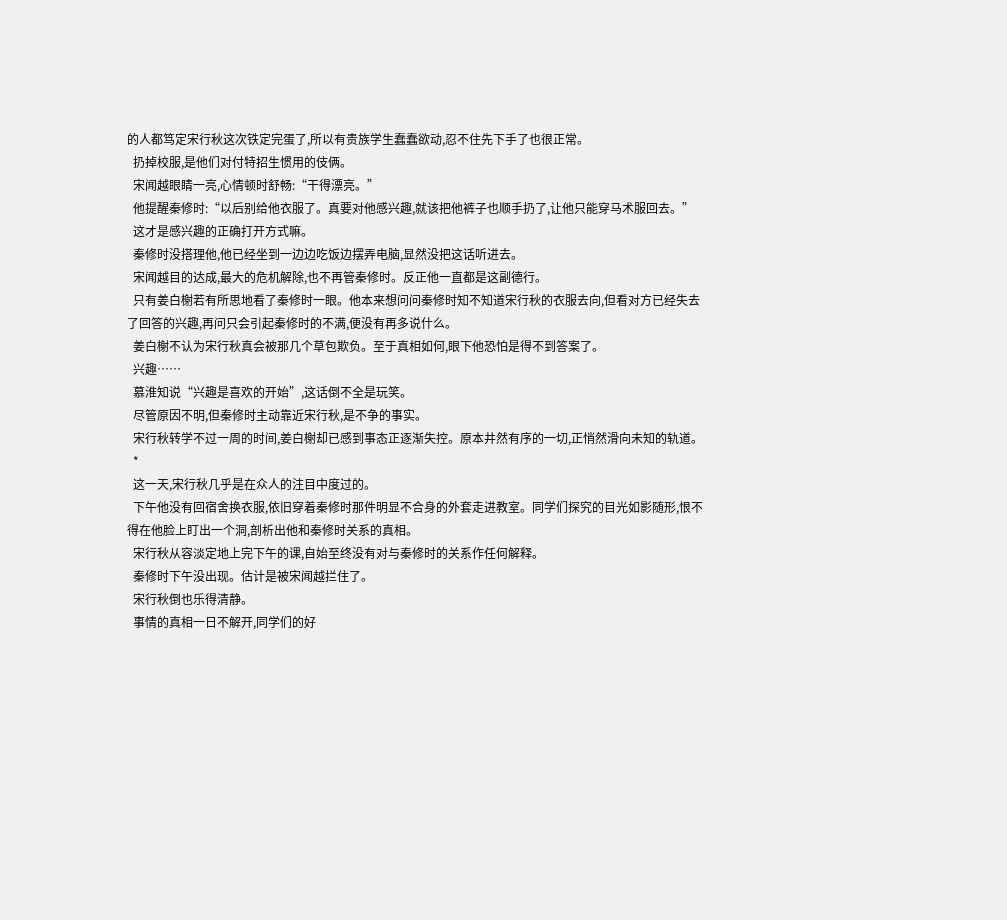的人都笃定宋行秋这次铁定完蛋了,所以有贵族学生蠢蠢欲动,忍不住先下手了也很正常。
  扔掉校服,是他们对付特招生惯用的伎俩。
  宋闻越眼睛一亮,心情顿时舒畅:“干得漂亮。”
  他提醒秦修时:“以后别给他衣服了。真要对他感兴趣,就该把他裤子也顺手扔了,让他只能穿马术服回去。”
  这才是感兴趣的正确打开方式嘛。
  秦修时没搭理他,他已经坐到一边边吃饭边摆弄电脑,显然没把这话听进去。
  宋闻越目的达成,最大的危机解除,也不再管秦修时。反正他一直都是这副德行。
  只有姜白榭若有所思地看了秦修时一眼。他本来想问问秦修时知不知道宋行秋的衣服去向,但看对方已经失去了回答的兴趣,再问只会引起秦修时的不满,便没有再多说什么。
  姜白榭不认为宋行秋真会被那几个草包欺负。至于真相如何,眼下他恐怕是得不到答案了。
  兴趣……
  慕淮知说“兴趣是喜欢的开始”,这话倒不全是玩笑。
  尽管原因不明,但秦修时主动靠近宋行秋,是不争的事实。
  宋行秋转学不过一周的时间,姜白榭却已感到事态正逐渐失控。原本井然有序的一切,正悄然滑向未知的轨道。
  *
  这一天,宋行秋几乎是在众人的注目中度过的。
  下午他没有回宿舍换衣服,依旧穿着秦修时那件明显不合身的外套走进教室。同学们探究的目光如影随形,恨不得在他脸上盯出一个洞,剖析出他和秦修时关系的真相。
  宋行秋从容淡定地上完下午的课,自始至终没有对与秦修时的关系作任何解释。
  秦修时下午没出现。估计是被宋闻越拦住了。
  宋行秋倒也乐得清静。
  事情的真相一日不解开,同学们的好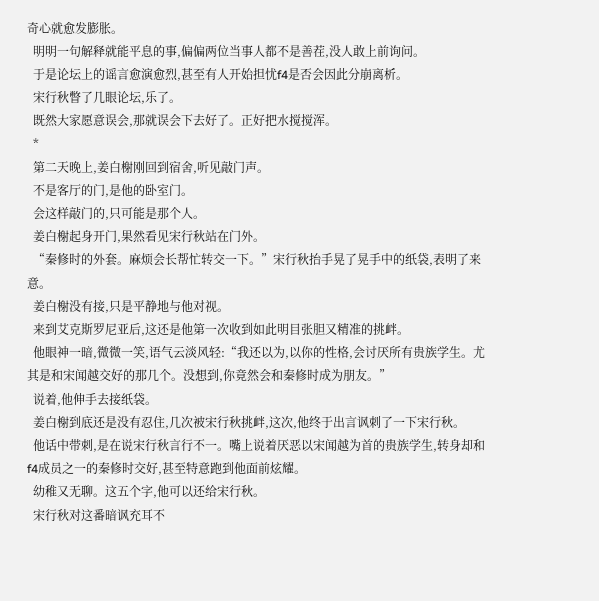奇心就愈发膨胀。
  明明一句解释就能平息的事,偏偏两位当事人都不是善茬,没人敢上前询问。
  于是论坛上的谣言愈演愈烈,甚至有人开始担忧f4是否会因此分崩离析。
  宋行秋瞥了几眼论坛,乐了。
  既然大家愿意误会,那就误会下去好了。正好把水搅搅浑。
  *
  第二天晚上,姜白榭刚回到宿舍,听见敲门声。
  不是客厅的门,是他的卧室门。
  会这样敲门的,只可能是那个人。
  姜白榭起身开门,果然看见宋行秋站在门外。
  “秦修时的外套。麻烦会长帮忙转交一下。”宋行秋抬手晃了晃手中的纸袋,表明了来意。
  姜白榭没有接,只是平静地与他对视。
  来到艾克斯罗尼亚后,这还是他第一次收到如此明目张胆又精准的挑衅。
  他眼神一暗,微微一笑,语气云淡风轻:“我还以为,以你的性格,会讨厌所有贵族学生。尤其是和宋闻越交好的那几个。没想到,你竟然会和秦修时成为朋友。”
  说着,他伸手去接纸袋。
  姜白榭到底还是没有忍住,几次被宋行秋挑衅,这次,他终于出言讽刺了一下宋行秋。
  他话中带刺,是在说宋行秋言行不一。嘴上说着厌恶以宋闻越为首的贵族学生,转身却和f4成员之一的秦修时交好,甚至特意跑到他面前炫耀。
  幼稚又无聊。这五个字,他可以还给宋行秋。
  宋行秋对这番暗讽充耳不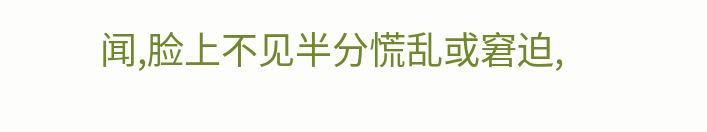闻,脸上不见半分慌乱或窘迫,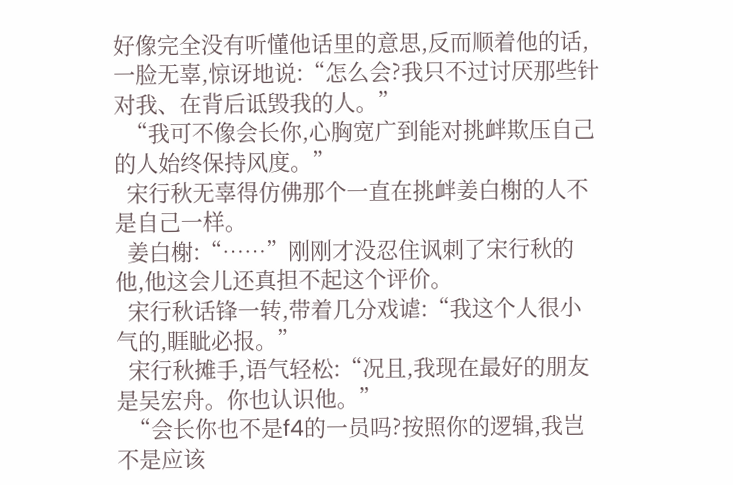好像完全没有听懂他话里的意思,反而顺着他的话,一脸无辜,惊讶地说:“怎么会?我只不过讨厌那些针对我、在背后诋毁我的人。”
  “我可不像会长你,心胸宽广到能对挑衅欺压自己的人始终保持风度。”
  宋行秋无辜得仿佛那个一直在挑衅姜白榭的人不是自己一样。
  姜白榭:“……”刚刚才没忍住讽刺了宋行秋的他,他这会儿还真担不起这个评价。
  宋行秋话锋一转,带着几分戏谑:“我这个人很小气的,睚眦必报。”
  宋行秋摊手,语气轻松:“况且,我现在最好的朋友是吴宏舟。你也认识他。”
  “会长你也不是f4的一员吗?按照你的逻辑,我岂不是应该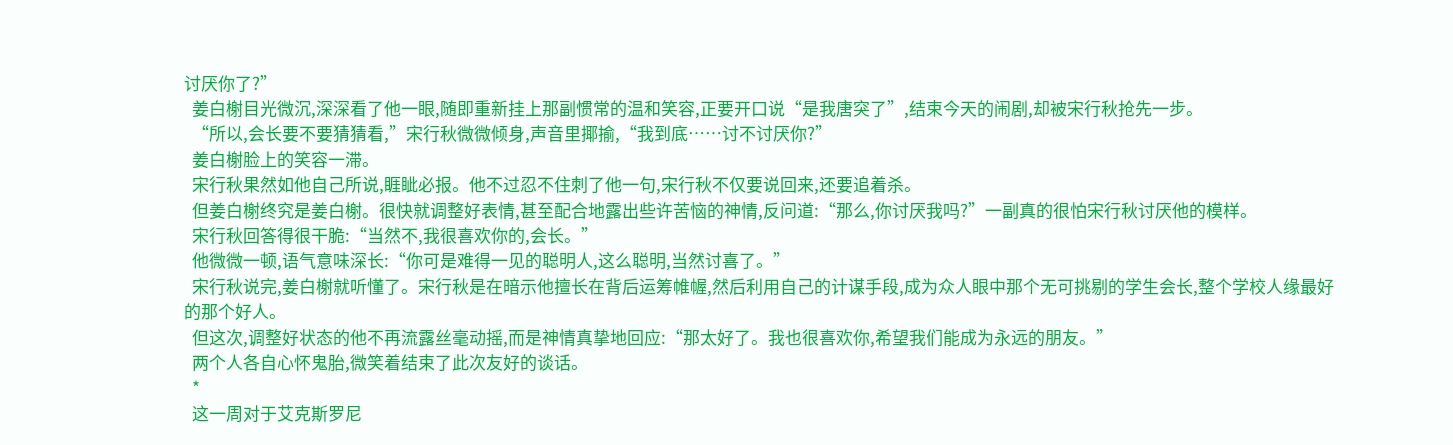讨厌你了?”
  姜白榭目光微沉,深深看了他一眼,随即重新挂上那副惯常的温和笑容,正要开口说“是我唐突了”,结束今天的闹剧,却被宋行秋抢先一步。
  “所以,会长要不要猜猜看,”宋行秋微微倾身,声音里揶揄,“我到底……讨不讨厌你?”
  姜白榭脸上的笑容一滞。
  宋行秋果然如他自己所说,睚眦必报。他不过忍不住刺了他一句,宋行秋不仅要说回来,还要追着杀。
  但姜白榭终究是姜白榭。很快就调整好表情,甚至配合地露出些许苦恼的神情,反问道:“那么,你讨厌我吗?”一副真的很怕宋行秋讨厌他的模样。
  宋行秋回答得很干脆:“当然不,我很喜欢你的,会长。”
  他微微一顿,语气意味深长:“你可是难得一见的聪明人,这么聪明,当然讨喜了。”
  宋行秋说完,姜白榭就听懂了。宋行秋是在暗示他擅长在背后运筹帷幄,然后利用自己的计谋手段,成为众人眼中那个无可挑剔的学生会长,整个学校人缘最好的那个好人。
  但这次,调整好状态的他不再流露丝毫动摇,而是神情真挚地回应:“那太好了。我也很喜欢你,希望我们能成为永远的朋友。”
  两个人各自心怀鬼胎,微笑着结束了此次友好的谈话。
  *
  这一周对于艾克斯罗尼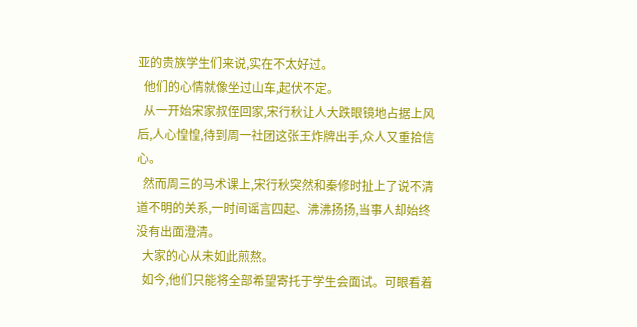亚的贵族学生们来说,实在不太好过。
  他们的心情就像坐过山车,起伏不定。
  从一开始宋家叔侄回家,宋行秋让人大跌眼镜地占据上风后,人心惶惶,待到周一社团这张王炸牌出手,众人又重拾信心。
  然而周三的马术课上,宋行秋突然和秦修时扯上了说不清道不明的关系,一时间谣言四起、沸沸扬扬,当事人却始终没有出面澄清。
  大家的心从未如此煎熬。
  如今,他们只能将全部希望寄托于学生会面试。可眼看着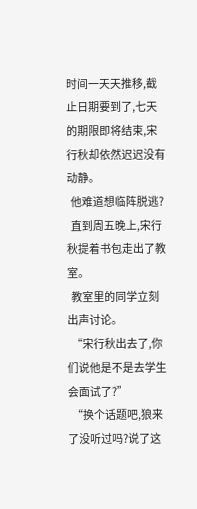时间一天天推移,截止日期要到了,七天的期限即将结束,宋行秋却依然迟迟没有动静。
  他难道想临阵脱逃?
  直到周五晚上,宋行秋提着书包走出了教室。
  教室里的同学立刻出声讨论。
  “宋行秋出去了,你们说他是不是去学生会面试了?”
  “换个话题吧,狼来了没听过吗?说了这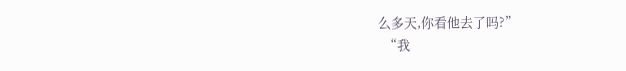么多天,你看他去了吗?”
  “我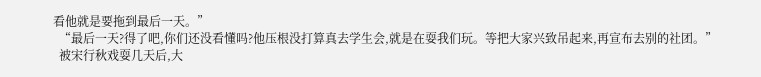看他就是要拖到最后一天。”
  “最后一天?得了吧,你们还没看懂吗?他压根没打算真去学生会,就是在耍我们玩。等把大家兴致吊起来,再宣布去别的社团。”
  被宋行秋戏耍几天后,大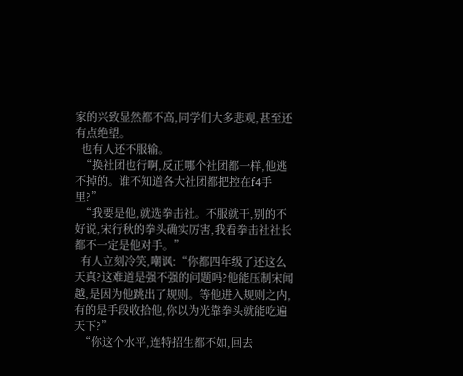家的兴致显然都不高,同学们大多悲观,甚至还有点绝望。
  也有人还不服输。
  “换社团也行啊,反正哪个社团都一样,他逃不掉的。谁不知道各大社团都把控在f4手里?”
  “我要是他,就选拳击社。不服就干,别的不好说,宋行秋的拳头确实厉害,我看拳击社社长都不一定是他对手。”
  有人立刻冷笑,嘲讽:“你都四年级了还这么天真?这难道是强不强的问题吗?他能压制宋闻越,是因为他跳出了规则。等他进入规则之内,有的是手段收拾他,你以为光靠拳头就能吃遍天下?”
  “你这个水平,连特招生都不如,回去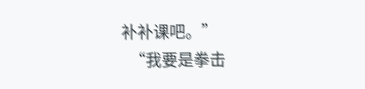补补课吧。”
  “我要是拳击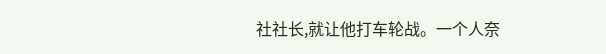社社长,就让他打车轮战。一个人奈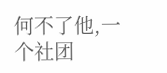何不了他,一个社团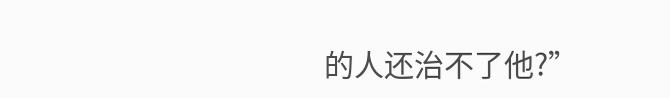的人还治不了他?”